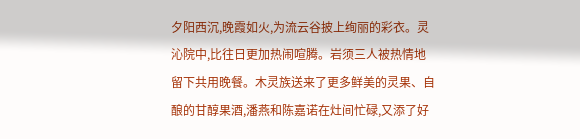夕阳西沉,晚霞如火,为流云谷披上绚丽的彩衣。灵沁院中,比往日更加热闹喧腾。岩须三人被热情地留下共用晚餐。木灵族送来了更多鲜美的灵果、自酿的甘醇果酒,潘燕和陈嘉诺在灶间忙碌,又添了好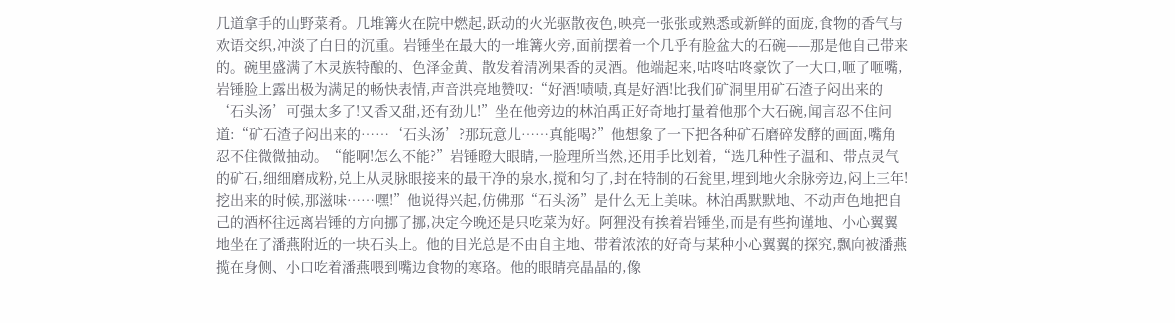几道拿手的山野菜肴。几堆篝火在院中燃起,跃动的火光驱散夜色,映亮一张张或熟悉或新鲜的面庞,食物的香气与欢语交织,冲淡了白日的沉重。岩锤坐在最大的一堆篝火旁,面前摆着一个几乎有脸盆大的石碗——那是他自己带来的。碗里盛满了木灵族特酿的、色泽金黄、散发着清冽果香的灵酒。他端起来,咕咚咕咚豪饮了一大口,咂了咂嘴,岩锤脸上露出极为满足的畅快表情,声音洪亮地赞叹:“好酒!啧啧,真是好酒!比我们矿洞里用矿石渣子闷出来的‘石头汤’可强太多了!又香又甜,还有劲儿!”坐在他旁边的林泊禹正好奇地打量着他那个大石碗,闻言忍不住问道:“矿石渣子闷出来的……‘石头汤’?那玩意儿……真能喝?”他想象了一下把各种矿石磨碎发酵的画面,嘴角忍不住微微抽动。“能啊!怎么不能?”岩锤瞪大眼睛,一脸理所当然,还用手比划着,“选几种性子温和、带点灵气的矿石,细细磨成粉,兑上从灵脉眼接来的最干净的泉水,搅和匀了,封在特制的石瓮里,埋到地火余脉旁边,闷上三年!挖出来的时候,那滋味……嘿!”他说得兴起,仿佛那“石头汤”是什么无上美味。林泊禹默默地、不动声色地把自己的酒杯往远离岩锤的方向挪了挪,决定今晚还是只吃菜为好。阿狸没有挨着岩锤坐,而是有些拘谨地、小心翼翼地坐在了潘燕附近的一块石头上。他的目光总是不由自主地、带着浓浓的好奇与某种小心翼翼的探究,飘向被潘燕揽在身侧、小口吃着潘燕喂到嘴边食物的寒珞。他的眼睛亮晶晶的,像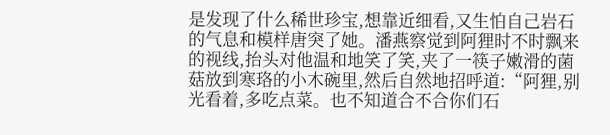是发现了什么稀世珍宝,想靠近细看,又生怕自己岩石的气息和模样唐突了她。潘燕察觉到阿狸时不时飘来的视线,抬头对他温和地笑了笑,夹了一筷子嫩滑的菌菇放到寒珞的小木碗里,然后自然地招呼道:“阿狸,别光看着,多吃点菜。也不知道合不合你们石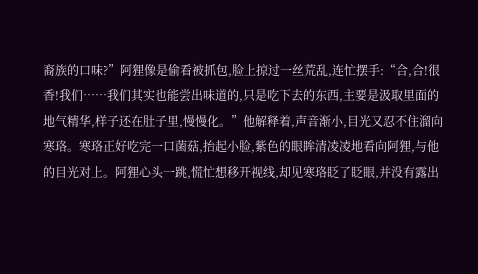裔族的口味?”阿狸像是偷看被抓包,脸上掠过一丝荒乱,连忙摆手:“合,合!很香!我们……我们其实也能尝出味道的,只是吃下去的东西,主要是汲取里面的地气精华,样子还在肚子里,慢慢化。”他解释着,声音渐小,目光又忍不住溜向寒珞。寒珞正好吃完一口菌菇,抬起小脸,紫色的眼眸清凌凌地看向阿狸,与他的目光对上。阿狸心头一跳,慌忙想移开视线,却见寒珞眨了眨眼,并没有露出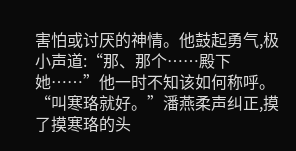害怕或讨厌的神情。他鼓起勇气,极小声道:“那、那个……殿下她……”他一时不知该如何称呼。“叫寒珞就好。”潘燕柔声纠正,摸了摸寒珞的头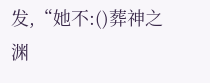发,“她不:()葬神之渊